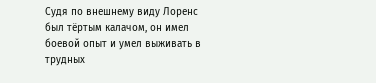Судя по внешнему виду Лоренс был тёртым калачом, он имел боевой опыт и умел выживать в трудных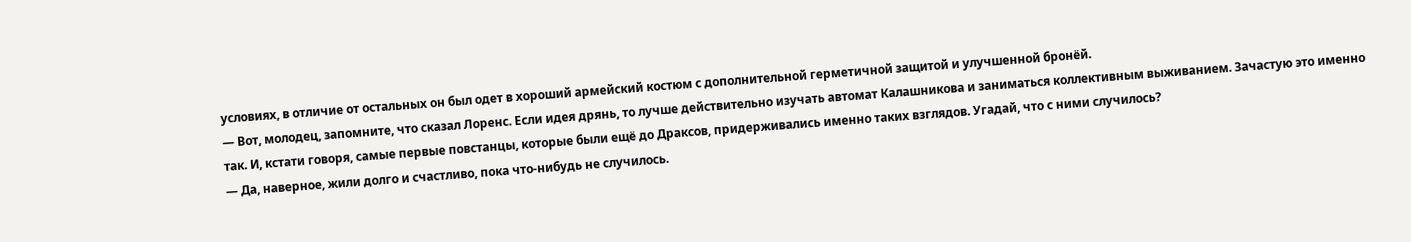условиях, в отличие от остальных он был одет в хороший армейский костюм с дополнительной герметичной защитой и улучшенной бронёй.
— Вот, молодец, запомните, что сказал Лоренс. Если идея дрянь, то лучше действительно изучать автомат Калашникова и заниматься коллективным выживанием. Зачастую это именно так. И, кстати говоря, самые первые повстанцы, которые были ещё до Драксов, придерживались именно таких взглядов. Угадай, что с ними случилось?
— Да, наверное, жили долго и счастливо, пока что-нибудь не случилось.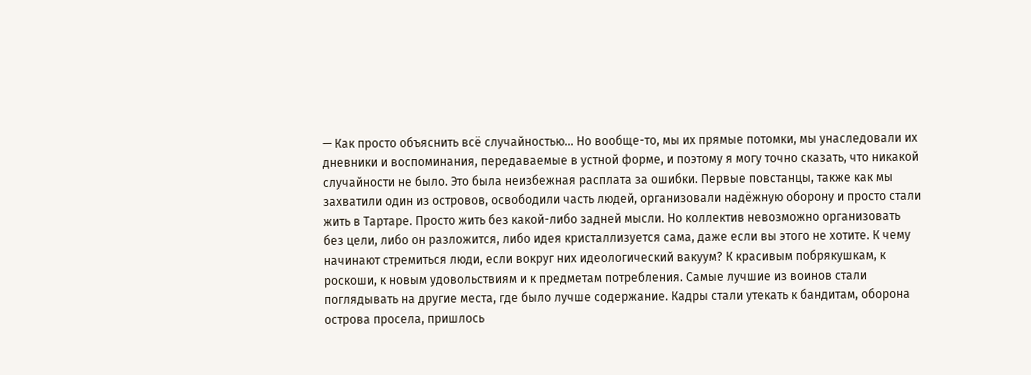— Как просто объяснить всё случайностью... Но вообще-то, мы их прямые потомки, мы унаследовали их дневники и воспоминания, передаваемые в устной форме, и поэтому я могу точно сказать, что никакой случайности не было. Это была неизбежная расплата за ошибки. Первые повстанцы, также как мы захватили один из островов, освободили часть людей, организовали надёжную оборону и просто стали жить в Тартаре. Просто жить без какой-либо задней мысли. Но коллектив невозможно организовать без цели, либо он разложится, либо идея кристаллизуется сама, даже если вы этого не хотите. К чему начинают стремиться люди, если вокруг них идеологический вакуум? К красивым побрякушкам, к роскоши, к новым удовольствиям и к предметам потребления. Самые лучшие из воинов стали поглядывать на другие места, где было лучше содержание. Кадры стали утекать к бандитам, оборона острова просела, пришлось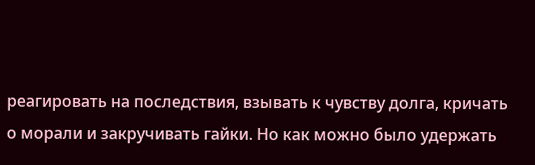реагировать на последствия, взывать к чувству долга, кричать о морали и закручивать гайки. Но как можно было удержать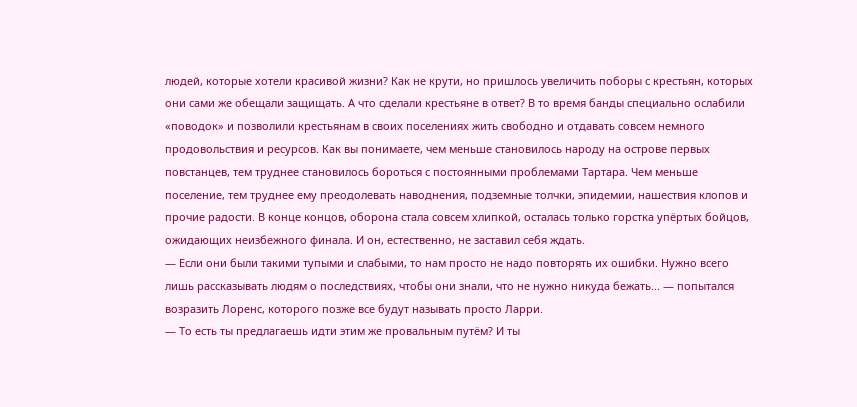людей, которые хотели красивой жизни? Как не крути, но пришлось увеличить поборы с крестьян, которых они сами же обещали защищать. А что сделали крестьяне в ответ? В то время банды специально ослабили «поводок» и позволили крестьянам в своих поселениях жить свободно и отдавать совсем немного продовольствия и ресурсов. Как вы понимаете, чем меньше становилось народу на острове первых повстанцев, тем труднее становилось бороться с постоянными проблемами Тартара. Чем меньше поселение, тем труднее ему преодолевать наводнения, подземные толчки, эпидемии, нашествия клопов и прочие радости. В конце концов, оборона стала совсем хлипкой, осталась только горстка упёртых бойцов, ожидающих неизбежного финала. И он, естественно, не заставил себя ждать.
— Если они были такими тупыми и слабыми, то нам просто не надо повторять их ошибки. Нужно всего лишь рассказывать людям о последствиях, чтобы они знали, что не нужно никуда бежать... — попытался возразить Лоренс, которого позже все будут называть просто Ларри.
— То есть ты предлагаешь идти этим же провальным путём? И ты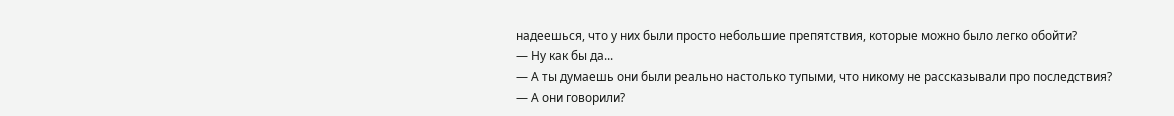надеешься, что у них были просто небольшие препятствия, которые можно было легко обойти?
— Ну как бы да...
— А ты думаешь они были реально настолько тупыми, что никому не рассказывали про последствия?
— А они говорили?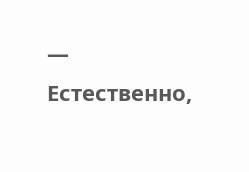— Естественно,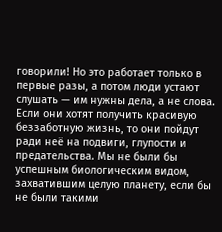говорили! Но это работает только в первые разы, а потом люди устают слушать — им нужны дела, а не слова. Если они хотят получить красивую беззаботную жизнь, то они пойдут ради неё на подвиги, глупости и предательства. Мы не были бы успешным биологическим видом, захватившим целую планету, если бы не были такими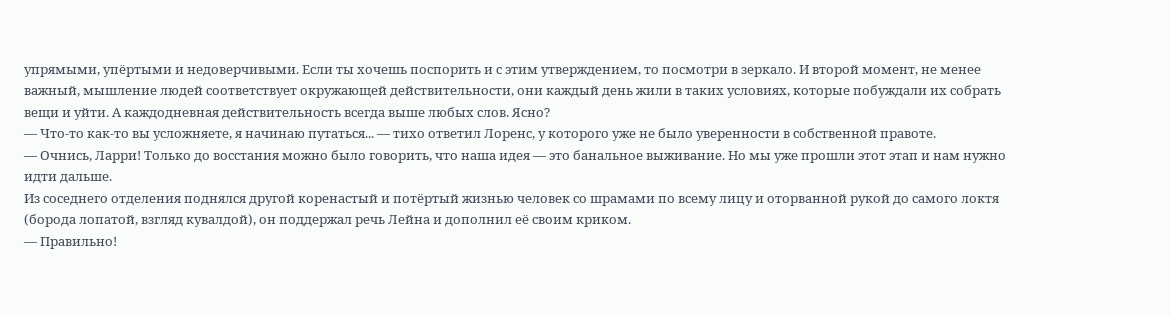упрямыми, упёртыми и недоверчивыми. Если ты хочешь поспорить и с этим утверждением, то посмотри в зеркало. И второй момент, не менее важный, мышление людей соответствует окружающей действительности, они каждый день жили в таких условиях, которые побуждали их собрать вещи и уйти. А каждодневная действительность всегда выше любых слов. Ясно?
— Что-то как-то вы усложняете, я начинаю путаться... — тихо ответил Лоренс, у которого уже не было уверенности в собственной правоте.
— Очнись, Ларри! Только до восстания можно было говорить, что наша идея — это банальное выживание. Но мы уже прошли этот этап и нам нужно идти дальше.
Из соседнего отделения поднялся другой коренастый и потёртый жизнью человек со шрамами по всему лицу и оторванной рукой до самого локтя (борода лопатой, взгляд кувалдой), он поддержал речь Лейна и дополнил её своим криком.
— Правильно!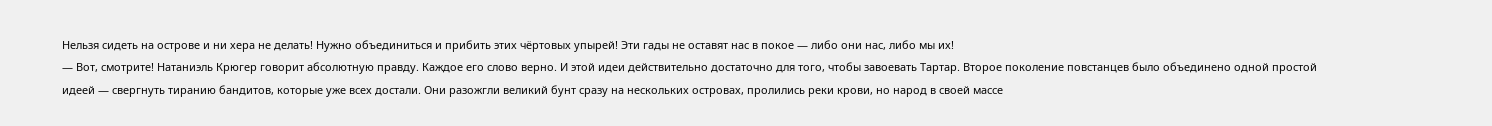Нельзя сидеть на острове и ни хера не делать! Нужно объединиться и прибить этих чёртовых упырей! Эти гады не оставят нас в покое — либо они нас, либо мы их!
— Вот, смотрите! Натаниэль Крюгер говорит абсолютную правду. Каждое его слово верно. И этой идеи действительно достаточно для того, чтобы завоевать Тартар. Второе поколение повстанцев было объединено одной простой идеей — свергнуть тиранию бандитов, которые уже всех достали. Они разожгли великий бунт сразу на нескольких островах, пролились реки крови, но народ в своей массе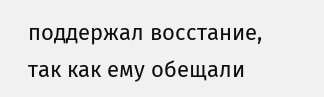поддержал восстание, так как ему обещали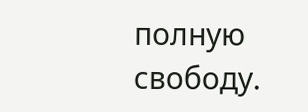полную свободу.